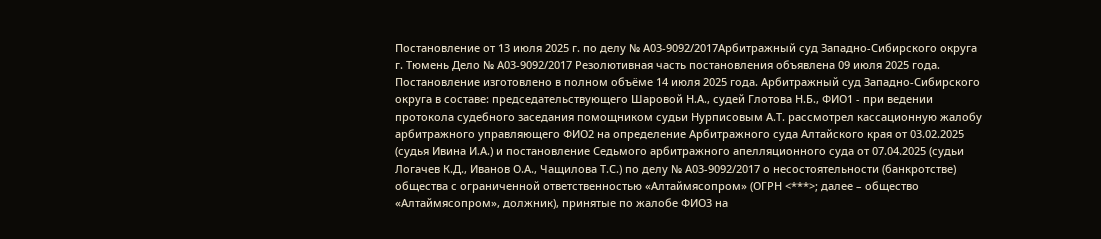Постановление от 13 июля 2025 г. по делу № А03-9092/2017Арбитражный суд Западно-Сибирского округа г. Тюмень Дело № А03-9092/2017 Резолютивная часть постановления объявлена 09 июля 2025 года. Постановление изготовлено в полном объёме 14 июля 2025 года. Арбитражный суд Западно-Сибирского округа в составе: председательствующего Шаровой Н.А., судей Глотова Н.Б., ФИО1 - при ведении протокола судебного заседания помощником судьи Нурписовым А.Т. рассмотрел кассационную жалобу арбитражного управляющего ФИО2 на определение Арбитражного суда Алтайского края от 03.02.2025 (судья Ивина И.А.) и постановление Седьмого арбитражного апелляционного суда от 07.04.2025 (судьи Логачев К.Д., Иванов О.А., Чащилова Т.С.) по делу № А03-9092/2017 о несостоятельности (банкротстве) общества с ограниченной ответственностью «Алтаймясопром» (ОГРН <***>; далее – общество «Алтаймясопром», должник), принятые по жалобе ФИО3 на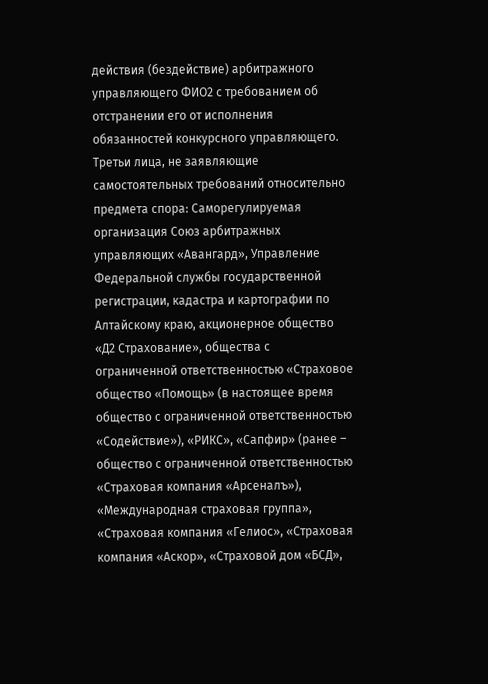действия (бездействие) арбитражного управляющего ФИО2 с требованием об отстранении его от исполнения обязанностей конкурсного управляющего. Третьи лица, не заявляющие самостоятельных требований относительно предмета спора: Саморегулируемая организация Союз арбитражных управляющих «Авангард», Управление Федеральной службы государственной регистрации, кадастра и картографии по Алтайскому краю, акционерное общество «Д2 Страхование», общества с ограниченной ответственностью «Страховое общество «Помощь» (в настоящее время общество с ограниченной ответственностью «Содействие»), «РИКС», «Сапфир» (ранее – общество с ограниченной ответственностью «Страховая компания «Арсеналъ»), «Международная страховая группа», «Страховая компания «Гелиос», «Страховая компания «Аскор», «Страховой дом «БСД»,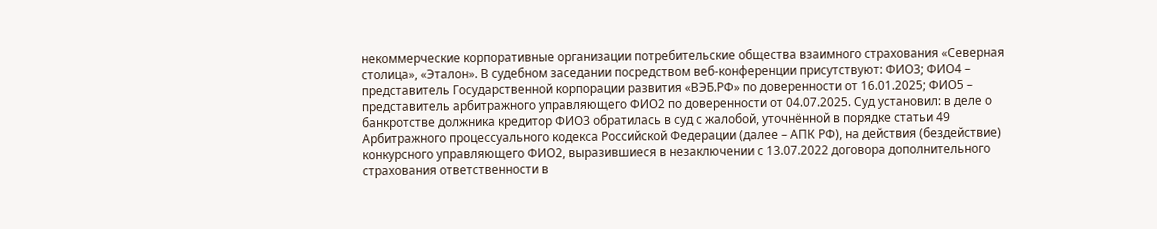некоммерческие корпоративные организации потребительские общества взаимного страхования «Северная столица», «Эталон». В судебном заседании посредством веб-конференции присутствуют: ФИО3; ФИО4 – представитель Государственной корпорации развития «ВЭБ.РФ» по доверенности от 16.01.2025; ФИО5 – представитель арбитражного управляющего ФИО2 по доверенности от 04.07.2025. Суд установил: в деле о банкротстве должника кредитор ФИО3 обратилась в суд с жалобой, уточнённой в порядке статьи 49 Арбитражного процессуального кодекса Российской Федерации (далее – АПК РФ), на действия (бездействие) конкурсного управляющего ФИО2, выразившиеся в незаключении с 13.07.2022 договора дополнительного страхования ответственности в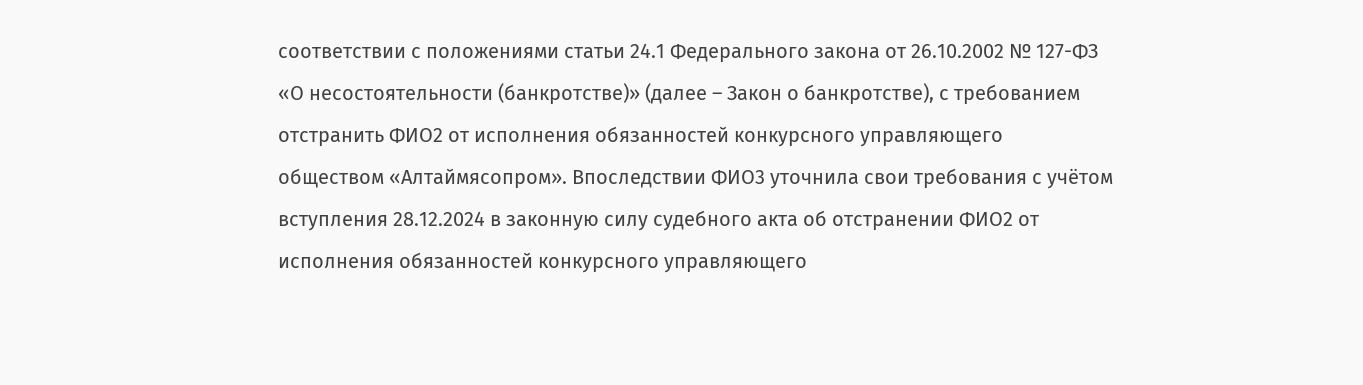соответствии с положениями статьи 24.1 Федерального закона от 26.10.2002 № 127-ФЗ «О несостоятельности (банкротстве)» (далее – Закон о банкротстве), с требованием отстранить ФИО2 от исполнения обязанностей конкурсного управляющего обществом «Алтаймясопром». Впоследствии ФИО3 уточнила свои требования с учётом вступления 28.12.2024 в законную силу судебного акта об отстранении ФИО2 от исполнения обязанностей конкурсного управляющего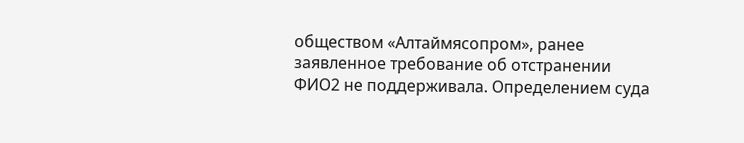обществом «Алтаймясопром», ранее заявленное требование об отстранении ФИО2 не поддерживала. Определением суда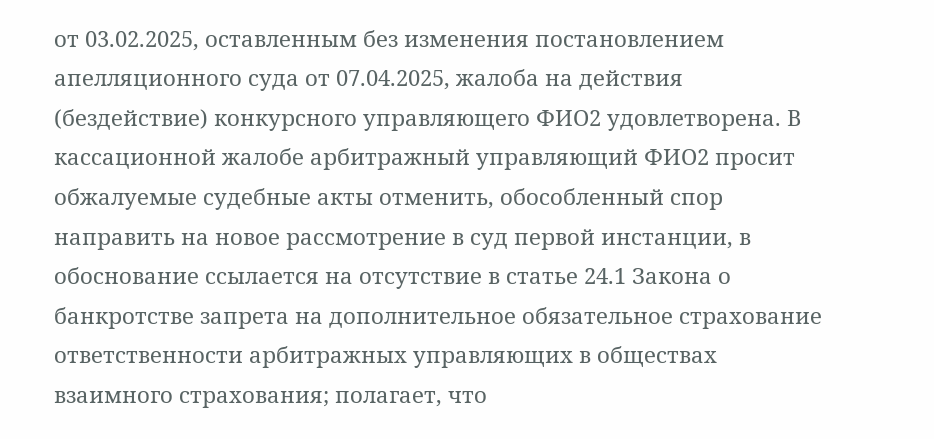от 03.02.2025, оставленным без изменения постановлением апелляционного суда от 07.04.2025, жалоба на действия (бездействие) конкурсного управляющего ФИО2 удовлетворена. В кассационной жалобе арбитражный управляющий ФИО2 просит обжалуемые судебные акты отменить, обособленный спор направить на новое рассмотрение в суд первой инстанции, в обоснование ссылается на отсутствие в статье 24.1 Закона о банкротстве запрета на дополнительное обязательное страхование ответственности арбитражных управляющих в обществах взаимного страхования; полагает, что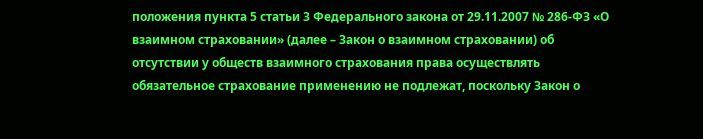положения пункта 5 статьи 3 Федерального закона от 29.11.2007 № 286-ФЗ «О взаимном страховании» (далее – Закон о взаимном страховании) об отсутствии у обществ взаимного страхования права осуществлять обязательное страхование применению не подлежат, поскольку Закон о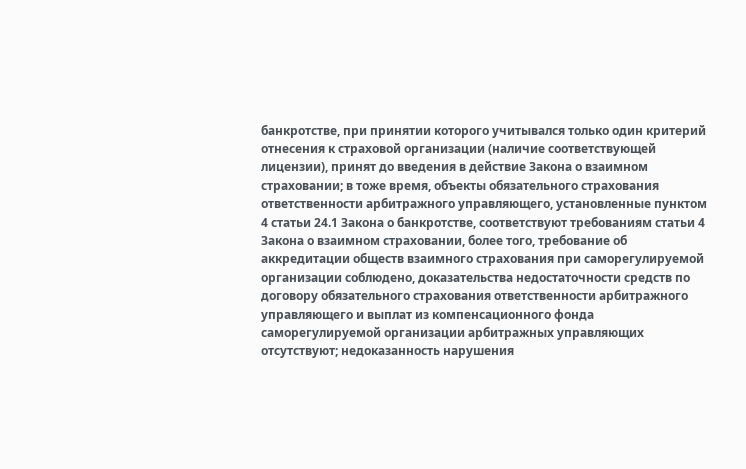банкротстве, при принятии которого учитывался только один критерий отнесения к страховой организации (наличие соответствующей лицензии), принят до введения в действие Закона о взаимном страховании; в тоже время, объекты обязательного страхования ответственности арбитражного управляющего, установленные пунктом 4 статьи 24.1 Закона о банкротстве, соответствуют требованиям статьи 4 Закона о взаимном страховании, более того, требование об аккредитации обществ взаимного страхования при саморегулируемой организации соблюдено, доказательства недостаточности средств по договору обязательного страхования ответственности арбитражного управляющего и выплат из компенсационного фонда саморегулируемой организации арбитражных управляющих отсутствуют; недоказанность нарушения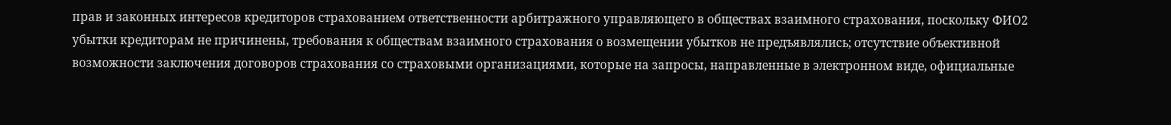прав и законных интересов кредиторов страхованием ответственности арбитражного управляющего в обществах взаимного страхования, поскольку ФИО2 убытки кредиторам не причинены, требования к обществам взаимного страхования о возмещении убытков не предъявлялись; отсутствие объективной возможности заключения договоров страхования со страховыми организациями, которые на запросы, направленные в электронном виде, официальные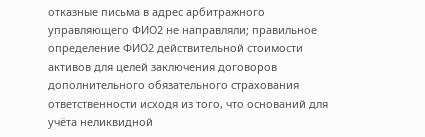отказные письма в адрес арбитражного управляющего ФИО2 не направляли; правильное определение ФИО2 действительной стоимости активов для целей заключения договоров дополнительного обязательного страхования ответственности исходя из того, что оснований для учёта неликвидной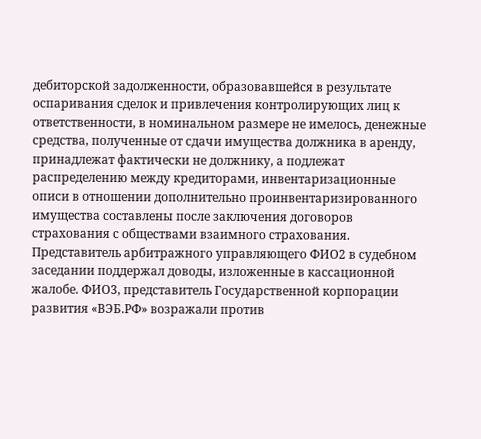дебиторской задолженности, образовавшейся в результате оспаривания сделок и привлечения контролирующих лиц к ответственности, в номинальном размере не имелось, денежные средства, полученные от сдачи имущества должника в аренду, принадлежат фактически не должнику, а подлежат распределению между кредиторами, инвентаризационные описи в отношении дополнительно проинвентаризированного имущества составлены после заключения договоров страхования с обществами взаимного страхования. Представитель арбитражного управляющего ФИО2 в судебном заседании поддержал доводы, изложенные в кассационной жалобе. ФИО3, представитель Государственной корпорации развития «ВЭБ.РФ» возражали против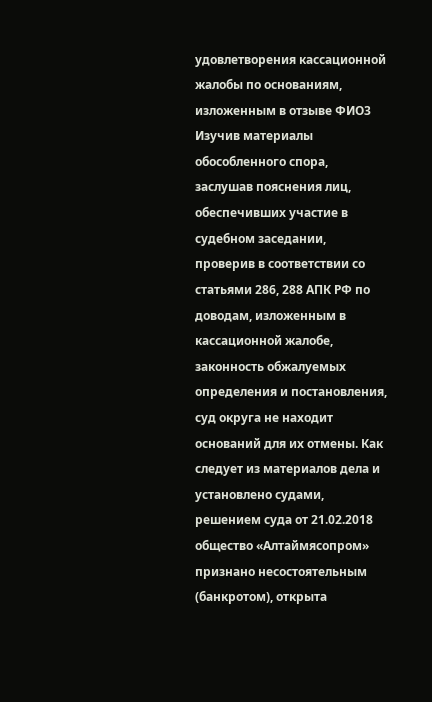удовлетворения кассационной жалобы по основаниям, изложенным в отзыве ФИО3 Изучив материалы обособленного спора, заслушав пояснения лиц, обеспечивших участие в судебном заседании, проверив в соответствии со статьями 286, 288 АПК РФ по доводам, изложенным в кассационной жалобе, законность обжалуемых определения и постановления, суд округа не находит оснований для их отмены. Как следует из материалов дела и установлено судами, решением суда от 21.02.2018 общество «Алтаймясопром» признано несостоятельным (банкротом), открыта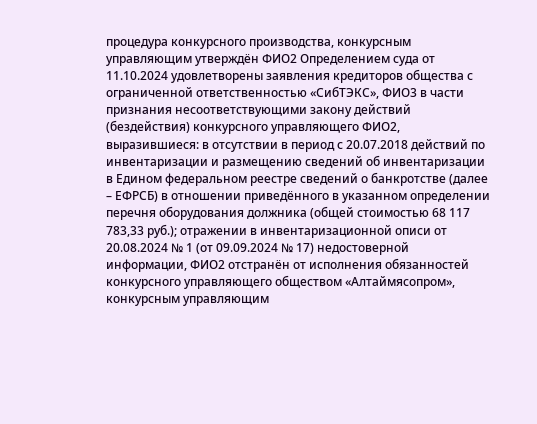процедура конкурсного производства, конкурсным управляющим утверждён ФИО2 Определением суда от 11.10.2024 удовлетворены заявления кредиторов общества с ограниченной ответственностью «СибТЭКС», ФИО3 в части признания несоответствующими закону действий (бездействия) конкурсного управляющего ФИО2, выразившиеся: в отсутствии в период с 20.07.2018 действий по инвентаризации и размещению сведений об инвентаризации в Едином федеральном реестре сведений о банкротстве (далее – ЕФРСБ) в отношении приведённого в указанном определении перечня оборудования должника (общей стоимостью 68 117 783,33 руб.); отражении в инвентаризационной описи от 20.08.2024 № 1 (от 09.09.2024 № 17) недостоверной информации, ФИО2 отстранён от исполнения обязанностей конкурсного управляющего обществом «Алтаймясопром», конкурсным управляющим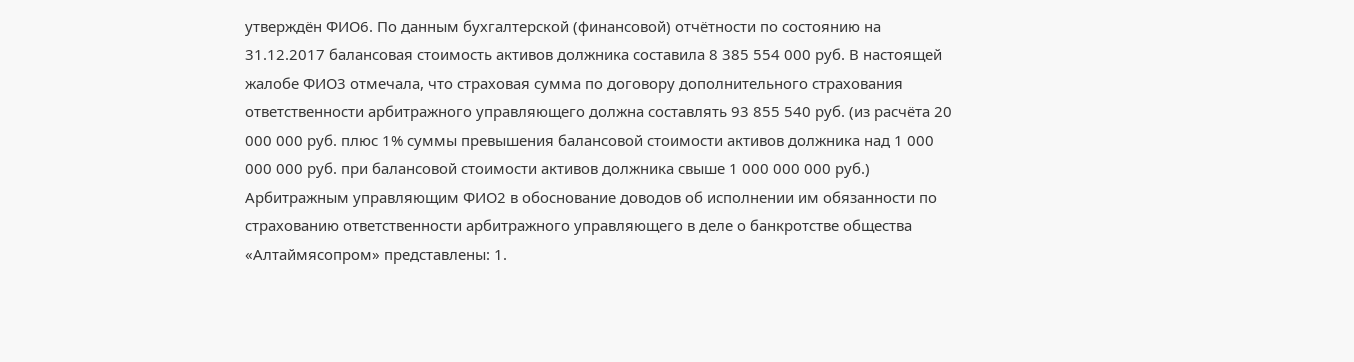утверждён ФИО6. По данным бухгалтерской (финансовой) отчётности по состоянию на 31.12.2017 балансовая стоимость активов должника составила 8 385 554 000 руб. В настоящей жалобе ФИО3 отмечала, что страховая сумма по договору дополнительного страхования ответственности арбитражного управляющего должна составлять 93 855 540 руб. (из расчёта 20 000 000 руб. плюс 1% суммы превышения балансовой стоимости активов должника над 1 000 000 000 руб. при балансовой стоимости активов должника свыше 1 000 000 000 руб.) Арбитражным управляющим ФИО2 в обоснование доводов об исполнении им обязанности по страхованию ответственности арбитражного управляющего в деле о банкротстве общества «Алтаймясопром» представлены: 1.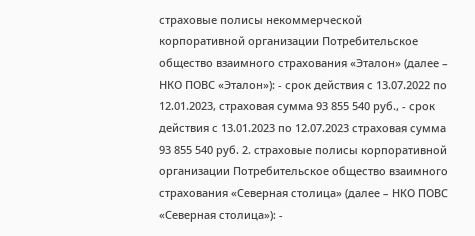страховые полисы некоммерческой корпоративной организации Потребительское общество взаимного страхования «Эталон» (далее – НКО ПОВС «Эталон»): - срок действия с 13.07.2022 по 12.01.2023, страховая сумма 93 855 540 руб., - срок действия с 13.01.2023 по 12.07.2023 страховая сумма 93 855 540 руб. 2. страховые полисы корпоративной организации Потребительское общество взаимного страхования «Северная столица» (далее – НКО ПОВС «Северная столица»): -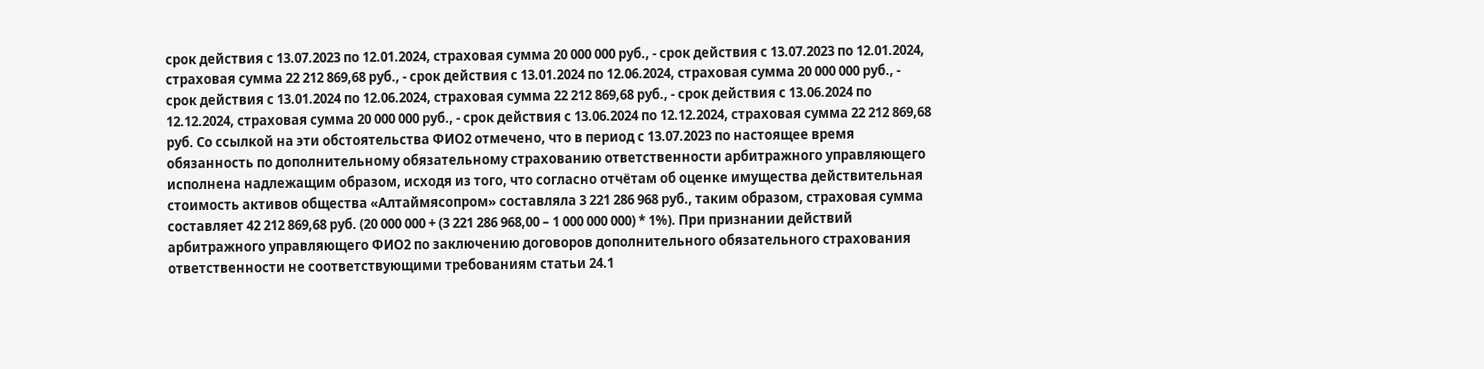срок действия с 13.07.2023 по 12.01.2024, страховая сумма 20 000 000 руб., - срок действия с 13.07.2023 по 12.01.2024, страховая сумма 22 212 869,68 руб., - срок действия с 13.01.2024 по 12.06.2024, страховая сумма 20 000 000 руб., - срок действия с 13.01.2024 по 12.06.2024, страховая сумма 22 212 869,68 руб., - срок действия с 13.06.2024 по 12.12.2024, страховая сумма 20 000 000 руб., - срок действия с 13.06.2024 по 12.12.2024, страховая сумма 22 212 869,68 руб. Со ссылкой на эти обстоятельства ФИО2 отмечено, что в период с 13.07.2023 по настоящее время обязанность по дополнительному обязательному страхованию ответственности арбитражного управляющего исполнена надлежащим образом, исходя из того, что согласно отчётам об оценке имущества действительная стоимость активов общества «Алтаймясопром» составляла 3 221 286 968 руб., таким образом, страховая сумма составляет 42 212 869,68 руб. (20 000 000 + (3 221 286 968,00 – 1 000 000 000) * 1%). При признании действий арбитражного управляющего ФИО2 по заключению договоров дополнительного обязательного страхования ответственности не соответствующими требованиям статьи 24.1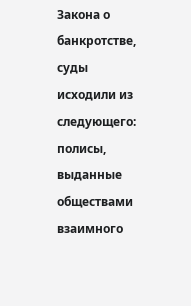Закона о банкротстве, суды исходили из следующего: полисы, выданные обществами взаимного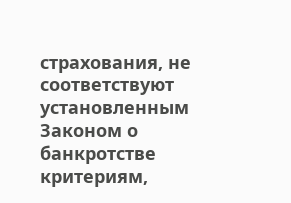страхования, не соответствуют установленным Законом о банкротстве критериям,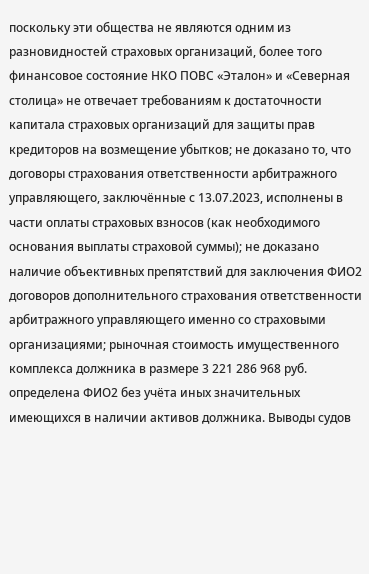поскольку эти общества не являются одним из разновидностей страховых организаций, более того финансовое состояние НКО ПОВС «Эталон» и «Северная столица» не отвечает требованиям к достаточности капитала страховых организаций для защиты прав кредиторов на возмещение убытков; не доказано то, что договоры страхования ответственности арбитражного управляющего, заключённые с 13.07.2023, исполнены в части оплаты страховых взносов (как необходимого основания выплаты страховой суммы); не доказано наличие объективных препятствий для заключения ФИО2 договоров дополнительного страхования ответственности арбитражного управляющего именно со страховыми организациями; рыночная стоимость имущественного комплекса должника в размере 3 221 286 968 руб. определена ФИО2 без учёта иных значительных имеющихся в наличии активов должника. Выводы судов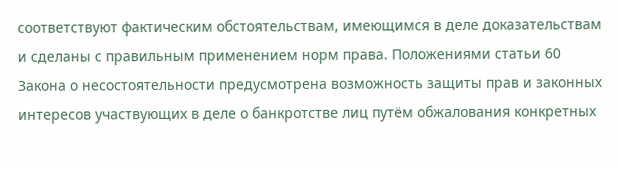соответствуют фактическим обстоятельствам, имеющимся в деле доказательствам и сделаны с правильным применением норм права. Положениями статьи 60 Закона о несостоятельности предусмотрена возможность защиты прав и законных интересов участвующих в деле о банкротстве лиц путём обжалования конкретных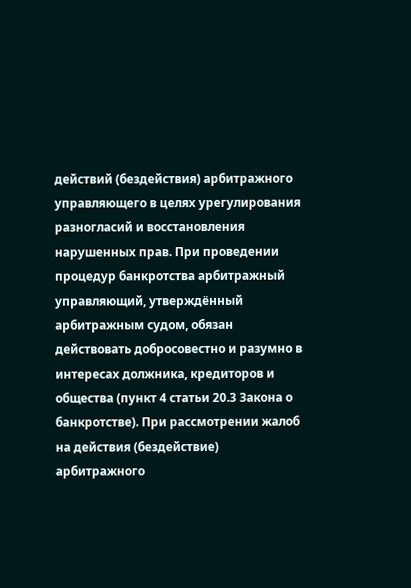действий (бездействия) арбитражного управляющего в целях урегулирования разногласий и восстановления нарушенных прав. При проведении процедур банкротства арбитражный управляющий, утверждённый арбитражным судом, обязан действовать добросовестно и разумно в интересах должника, кредиторов и общества (пункт 4 статьи 20.3 Закона о банкротстве). При рассмотрении жалоб на действия (бездействие) арбитражного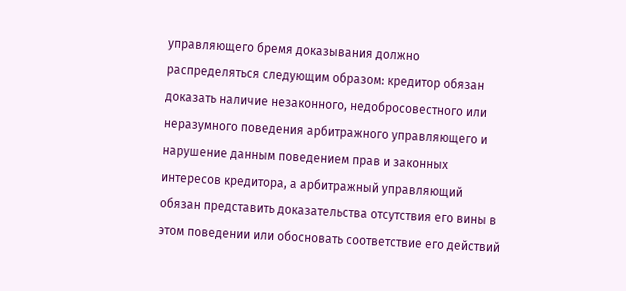управляющего бремя доказывания должно распределяться следующим образом: кредитор обязан доказать наличие незаконного, недобросовестного или неразумного поведения арбитражного управляющего и нарушение данным поведением прав и законных интересов кредитора, а арбитражный управляющий обязан представить доказательства отсутствия его вины в этом поведении или обосновать соответствие его действий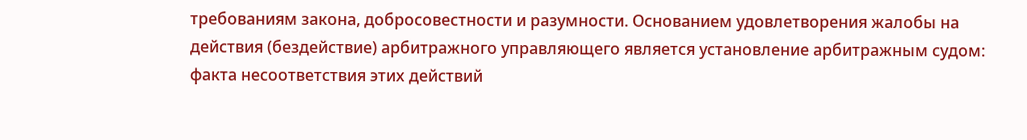требованиям закона, добросовестности и разумности. Основанием удовлетворения жалобы на действия (бездействие) арбитражного управляющего является установление арбитражным судом: факта несоответствия этих действий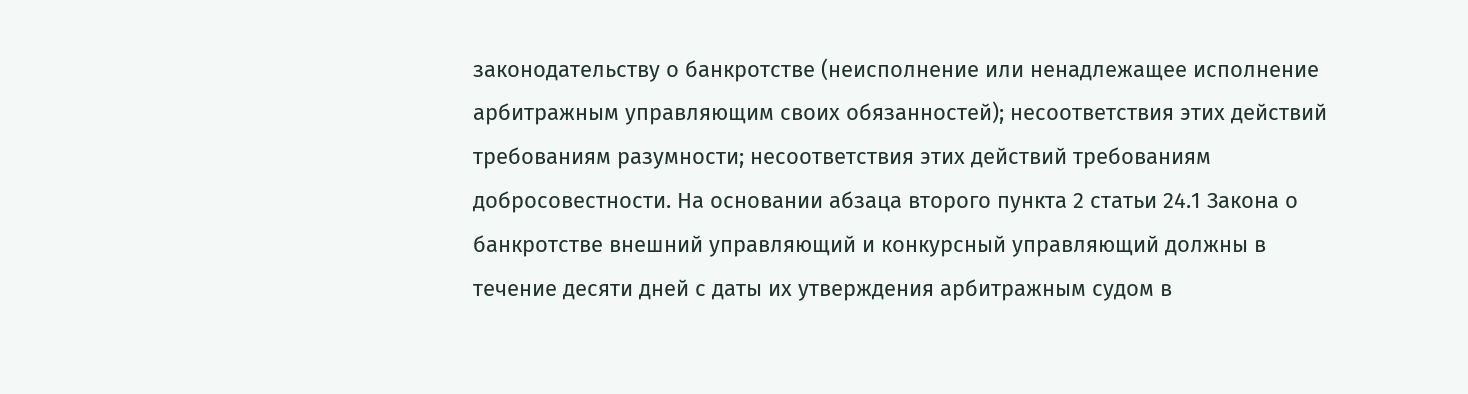законодательству о банкротстве (неисполнение или ненадлежащее исполнение арбитражным управляющим своих обязанностей); несоответствия этих действий требованиям разумности; несоответствия этих действий требованиям добросовестности. На основании абзаца второго пункта 2 статьи 24.1 Закона о банкротстве внешний управляющий и конкурсный управляющий должны в течение десяти дней с даты их утверждения арбитражным судом в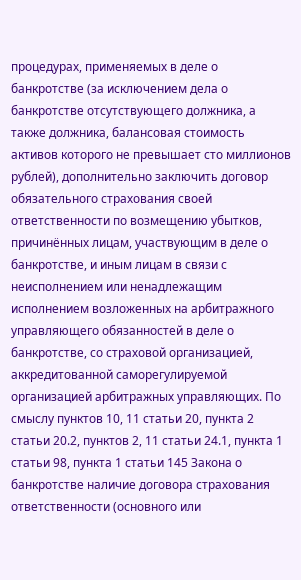процедурах, применяемых в деле о банкротстве (за исключением дела о банкротстве отсутствующего должника, а также должника, балансовая стоимость активов которого не превышает сто миллионов рублей), дополнительно заключить договор обязательного страхования своей ответственности по возмещению убытков, причинённых лицам, участвующим в деле о банкротстве, и иным лицам в связи с неисполнением или ненадлежащим исполнением возложенных на арбитражного управляющего обязанностей в деле о банкротстве, со страховой организацией, аккредитованной саморегулируемой организацией арбитражных управляющих. По смыслу пунктов 10, 11 статьи 20, пункта 2 статьи 20.2, пунктов 2, 11 статьи 24.1, пункта 1 статьи 98, пункта 1 статьи 145 Закона о банкротстве наличие договора страхования ответственности (основного или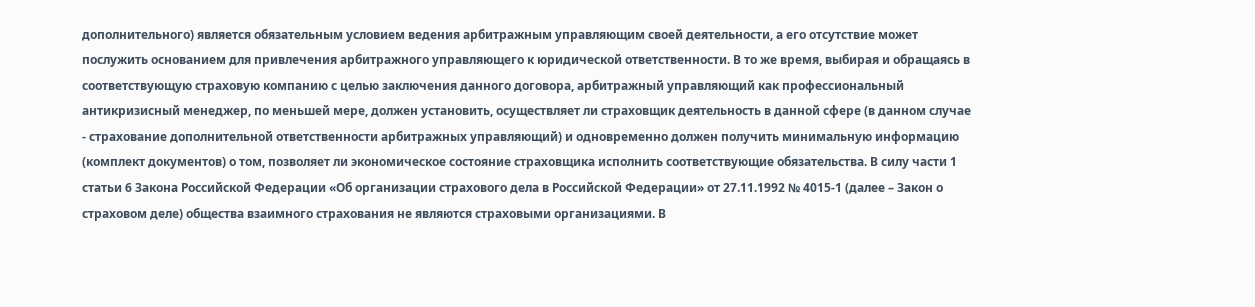дополнительного) является обязательным условием ведения арбитражным управляющим своей деятельности, а его отсутствие может послужить основанием для привлечения арбитражного управляющего к юридической ответственности. В то же время, выбирая и обращаясь в соответствующую страховую компанию с целью заключения данного договора, арбитражный управляющий как профессиональный антикризисный менеджер, по меньшей мере, должен установить, осуществляет ли страховщик деятельность в данной сфере (в данном случае - страхование дополнительной ответственности арбитражных управляющий) и одновременно должен получить минимальную информацию (комплект документов) о том, позволяет ли экономическое состояние страховщика исполнить соответствующие обязательства. В силу части 1 статьи 6 Закона Российской Федерации «Об организации страхового дела в Российской Федерации» от 27.11.1992 № 4015-1 (далее – Закон о страховом деле) общества взаимного страхования не являются страховыми организациями. В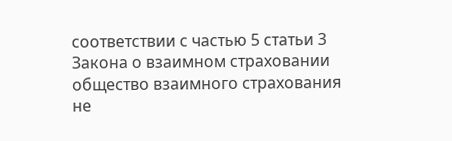соответствии с частью 5 статьи 3 Закона о взаимном страховании общество взаимного страхования не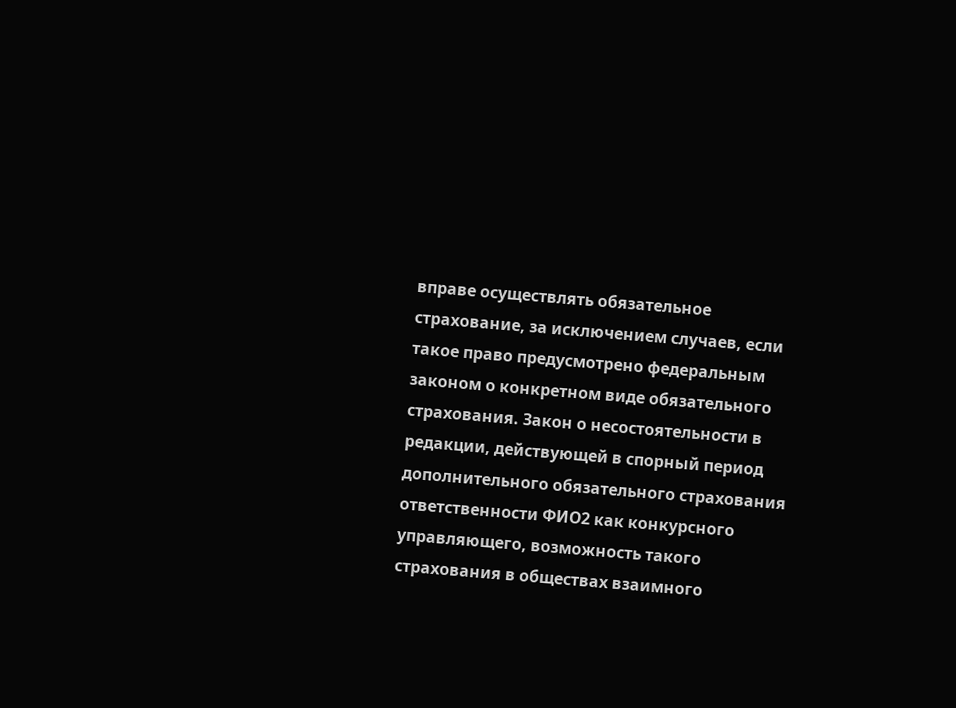вправе осуществлять обязательное страхование, за исключением случаев, если такое право предусмотрено федеральным законом о конкретном виде обязательного страхования. Закон о несостоятельности в редакции, действующей в спорный период дополнительного обязательного страхования ответственности ФИО2 как конкурсного управляющего, возможность такого страхования в обществах взаимного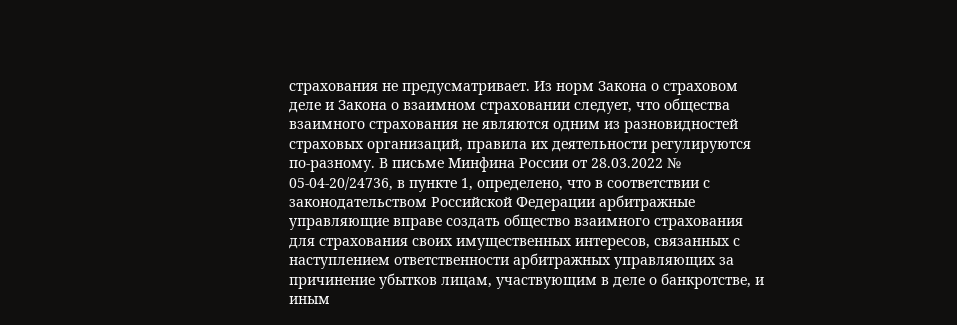страхования не предусматривает. Из норм Закона о страховом деле и Закона о взаимном страховании следует, что общества взаимного страхования не являются одним из разновидностей страховых организаций, правила их деятельности регулируются по-разному. В письме Минфина России от 28.03.2022 № 05-04-20/24736, в пункте 1, определено, что в соответствии с законодательством Российской Федерации арбитражные управляющие вправе создать общество взаимного страхования для страхования своих имущественных интересов, связанных с наступлением ответственности арбитражных управляющих за причинение убытков лицам, участвующим в деле о банкротстве, и иным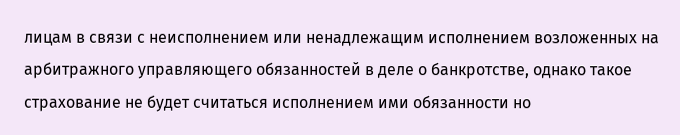лицам в связи с неисполнением или ненадлежащим исполнением возложенных на арбитражного управляющего обязанностей в деле о банкротстве, однако такое страхование не будет считаться исполнением ими обязанности но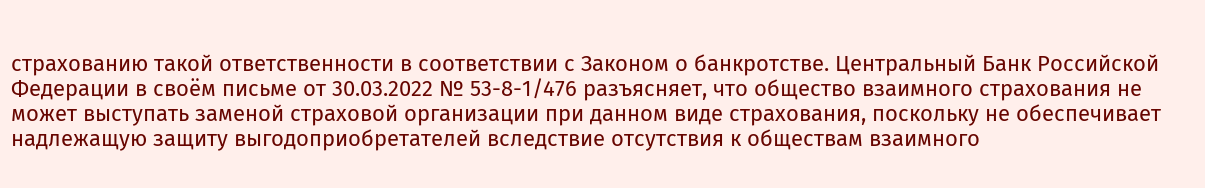страхованию такой ответственности в соответствии с Законом о банкротстве. Центральный Банк Российской Федерации в своём письме от 30.03.2022 № 53-8-1/476 разъясняет, что общество взаимного страхования не может выступать заменой страховой организации при данном виде страхования, поскольку не обеспечивает надлежащую защиту выгодоприобретателей вследствие отсутствия к обществам взаимного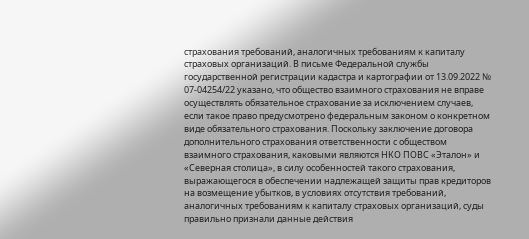страхования требований, аналогичных требованиям к капиталу страховых организаций. В письме Федеральной службы государственной регистрации кадастра и картографии от 13.09.2022 № 07-04254/22 указано, что общество взаимного страхования не вправе осуществлять обязательное страхование за исключением случаев, если такое право предусмотрено федеральным законом о конкретном виде обязательного страхования. Поскольку заключение договора дополнительного страхования ответственности с обществом взаимного страхования, каковыми являются НКО ПОВС «Эталон» и «Северная столица», в силу особенностей такого страхования, выражающегося в обеспечении надлежащей защиты прав кредиторов на возмещение убытков, в условиях отсутствия требований, аналогичных требованиям к капиталу страховых организаций, суды правильно признали данные действия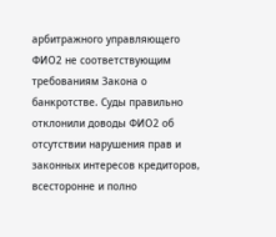арбитражного управляющего ФИО2 не соответствующим требованиям Закона о банкротстве. Суды правильно отклонили доводы ФИО2 об отсутствии нарушения прав и законных интересов кредиторов, всесторонне и полно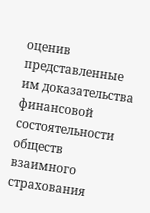оценив представленные им доказательства финансовой состоятельности обществ взаимного страхования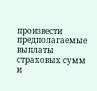произвести предполагаемые выплаты страховых сумм и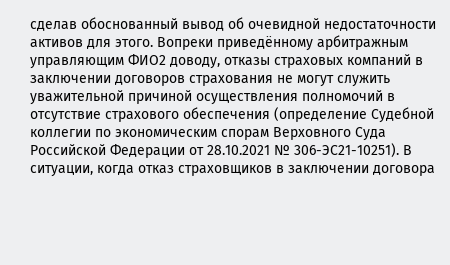сделав обоснованный вывод об очевидной недостаточности активов для этого. Вопреки приведённому арбитражным управляющим ФИО2 доводу, отказы страховых компаний в заключении договоров страхования не могут служить уважительной причиной осуществления полномочий в отсутствие страхового обеспечения (определение Судебной коллегии по экономическим спорам Верховного Суда Российской Федерации от 28.10.2021 № 306-ЭС21-10251). В ситуации, когда отказ страховщиков в заключении договора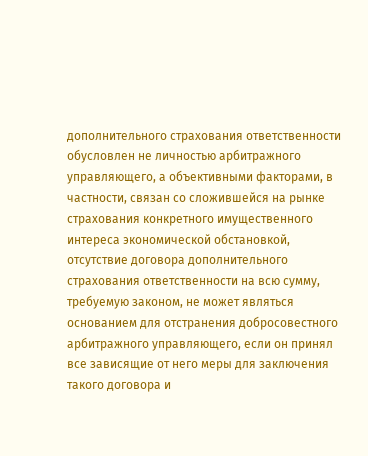дополнительного страхования ответственности обусловлен не личностью арбитражного управляющего, а объективными факторами, в частности, связан со сложившейся на рынке страхования конкретного имущественного интереса экономической обстановкой, отсутствие договора дополнительного страхования ответственности на всю сумму, требуемую законом, не может являться основанием для отстранения добросовестного арбитражного управляющего, если он принял все зависящие от него меры для заключения такого договора и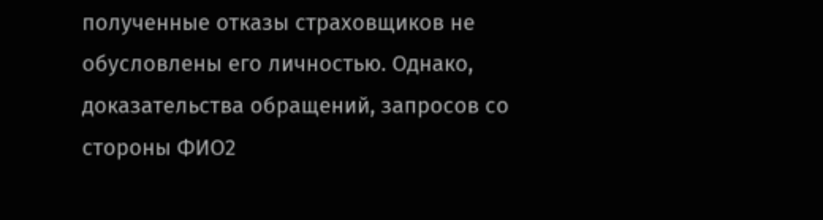полученные отказы страховщиков не обусловлены его личностью. Однако, доказательства обращений, запросов со стороны ФИО2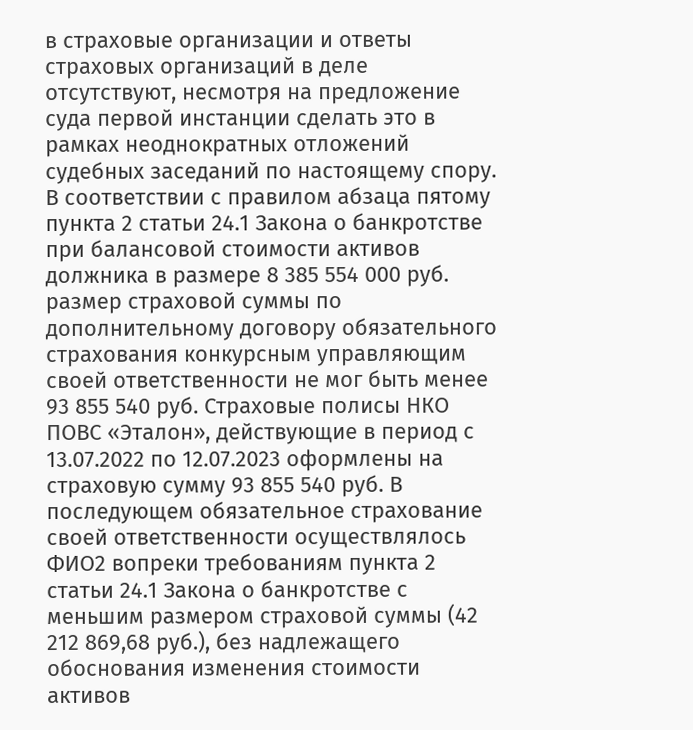в страховые организации и ответы страховых организаций в деле отсутствуют, несмотря на предложение суда первой инстанции сделать это в рамках неоднократных отложений судебных заседаний по настоящему спору. В соответствии с правилом абзаца пятому пункта 2 статьи 24.1 Закона о банкротстве при балансовой стоимости активов должника в размере 8 385 554 000 руб. размер страховой суммы по дополнительному договору обязательного страхования конкурсным управляющим своей ответственности не мог быть менее 93 855 540 руб. Страховые полисы НКО ПОВС «Эталон», действующие в период с 13.07.2022 по 12.07.2023 оформлены на страховую сумму 93 855 540 руб. В последующем обязательное страхование своей ответственности осуществлялось ФИО2 вопреки требованиям пункта 2 статьи 24.1 Закона о банкротстве с меньшим размером страховой суммы (42 212 869,68 руб.), без надлежащего обоснования изменения стоимости активов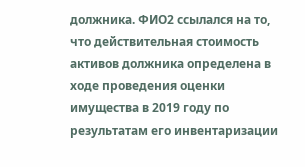должника. ФИО2 ссылался на то, что действительная стоимость активов должника определена в ходе проведения оценки имущества в 2019 году по результатам его инвентаризации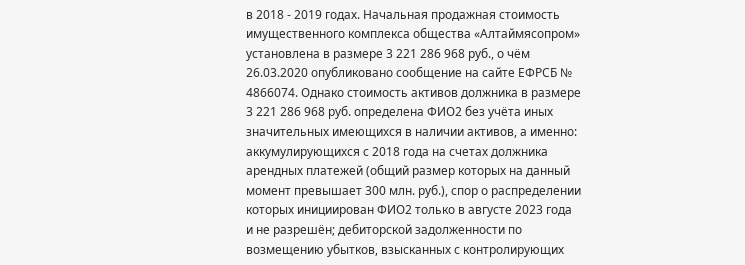в 2018 - 2019 годах. Начальная продажная стоимость имущественного комплекса общества «Алтаймясопром» установлена в размере 3 221 286 968 руб., о чём 26.03.2020 опубликовано сообщение на сайте ЕФРСБ № 4866074. Однако стоимость активов должника в размере 3 221 286 968 руб. определена ФИО2 без учёта иных значительных имеющихся в наличии активов, а именно: аккумулирующихся с 2018 года на счетах должника арендных платежей (общий размер которых на данный момент превышает 300 млн. руб.), спор о распределении которых инициирован ФИО2 только в августе 2023 года и не разрешён; дебиторской задолженности по возмещению убытков, взысканных с контролирующих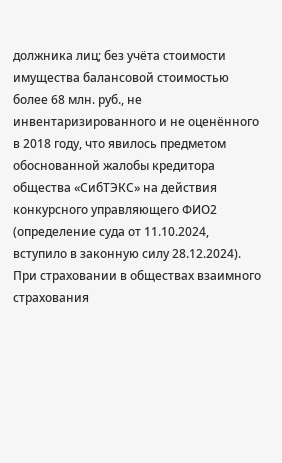должника лиц; без учёта стоимости имущества балансовой стоимостью более 68 млн. руб., не инвентаризированного и не оценённого в 2018 году, что явилось предметом обоснованной жалобы кредитора общества «СибТЭКС» на действия конкурсного управляющего ФИО2 (определение суда от 11.10.2024, вступило в законную силу 28.12.2024). При страховании в обществах взаимного страхования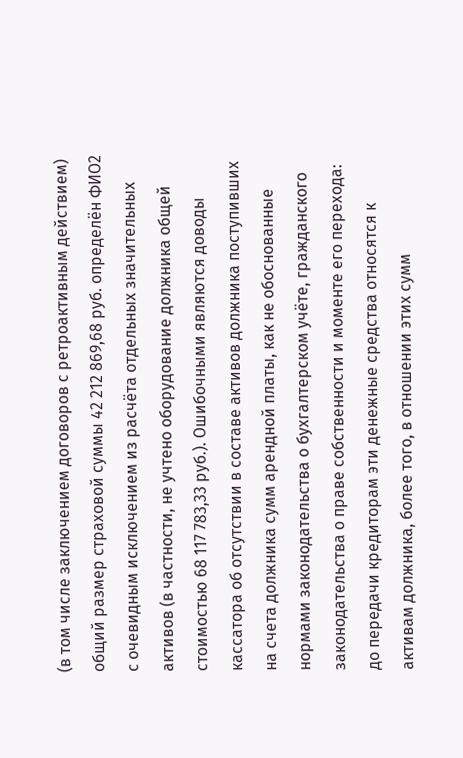(в том числе заключением договоров с ретроактивным действием) общий размер страховой суммы 42 212 869,68 руб. определён ФИО2 с очевидным исключением из расчёта отдельных значительных активов (в частности, не учтено оборудование должника общей стоимостью 68 117 783,33 руб.). Ошибочными являются доводы кассатора об отсутствии в составе активов должника поступивших на счета должника сумм арендной платы, как не обоснованные нормами законодательства о бухгалтерском учёте, гражданского законодательства о праве собственности и моменте его перехода: до передачи кредиторам эти денежные средства относятся к активам должника, более того, в отношении этих сумм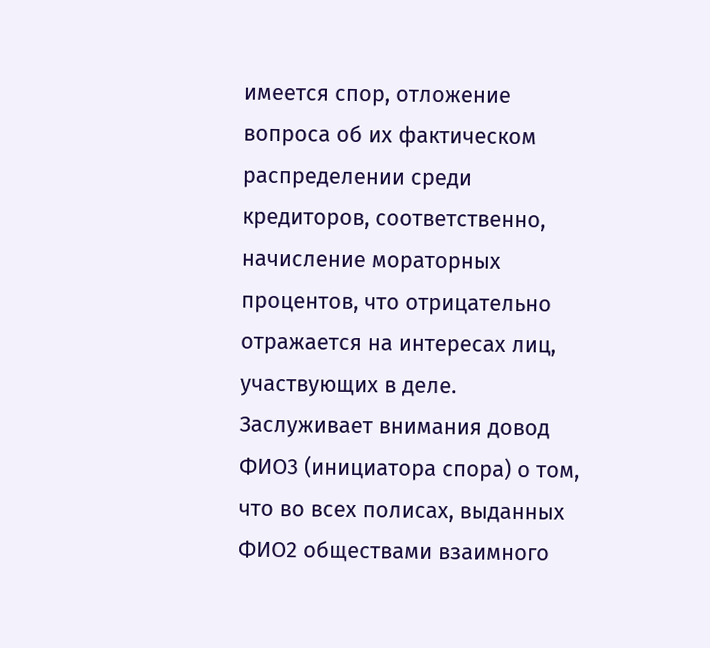имеется спор, отложение вопроса об их фактическом распределении среди кредиторов, соответственно, начисление мораторных процентов, что отрицательно отражается на интересах лиц, участвующих в деле. Заслуживает внимания довод ФИО3 (инициатора спора) о том, что во всех полисах, выданных ФИО2 обществами взаимного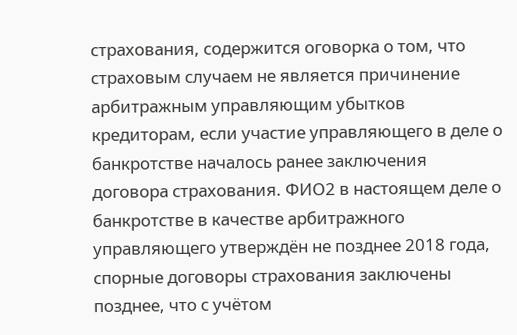страхования, содержится оговорка о том, что страховым случаем не является причинение арбитражным управляющим убытков кредиторам, если участие управляющего в деле о банкротстве началось ранее заключения договора страхования. ФИО2 в настоящем деле о банкротстве в качестве арбитражного управляющего утверждён не позднее 2018 года, спорные договоры страхования заключены позднее, что с учётом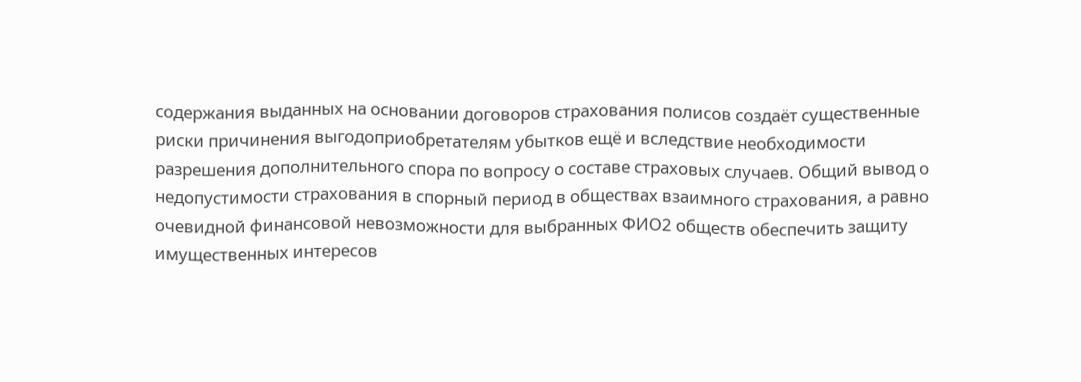содержания выданных на основании договоров страхования полисов создаёт существенные риски причинения выгодоприобретателям убытков ещё и вследствие необходимости разрешения дополнительного спора по вопросу о составе страховых случаев. Общий вывод о недопустимости страхования в спорный период в обществах взаимного страхования, а равно очевидной финансовой невозможности для выбранных ФИО2 обществ обеспечить защиту имущественных интересов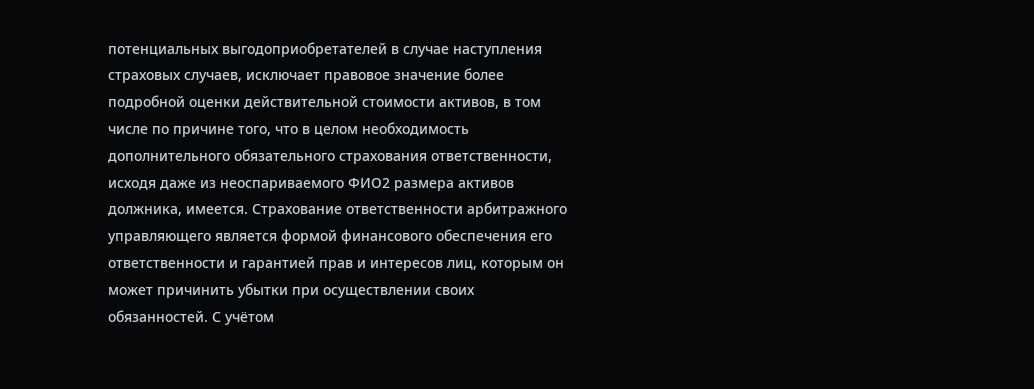потенциальных выгодоприобретателей в случае наступления страховых случаев, исключает правовое значение более подробной оценки действительной стоимости активов, в том числе по причине того, что в целом необходимость дополнительного обязательного страхования ответственности, исходя даже из неоспариваемого ФИО2 размера активов должника, имеется. Страхование ответственности арбитражного управляющего является формой финансового обеспечения его ответственности и гарантией прав и интересов лиц, которым он может причинить убытки при осуществлении своих обязанностей. С учётом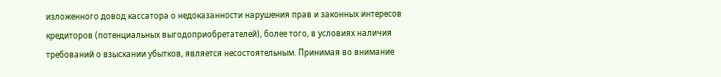изложенного довод кассатора о недоказанности нарушения прав и законных интересов кредиторов (потенциальных выгодоприобретателей), более того, в условиях наличия требований о взыскании убытков, является несостоятельным. Принимая во внимание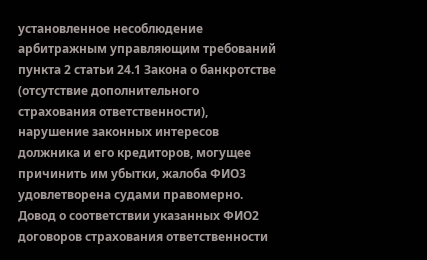установленное несоблюдение арбитражным управляющим требований пункта 2 статьи 24.1 Закона о банкротстве (отсутствие дополнительного страхования ответственности), нарушение законных интересов должника и его кредиторов, могущее причинить им убытки, жалоба ФИО3 удовлетворена судами правомерно. Довод о соответствии указанных ФИО2 договоров страхования ответственности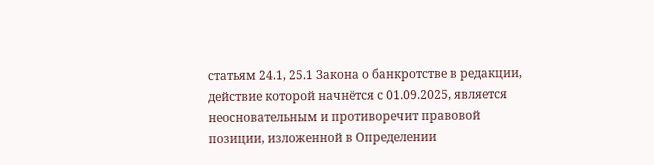статьям 24.1, 25.1 Закона о банкротстве в редакции, действие которой начнётся с 01.09.2025, является неосновательным и противоречит правовой позиции, изложенной в Определении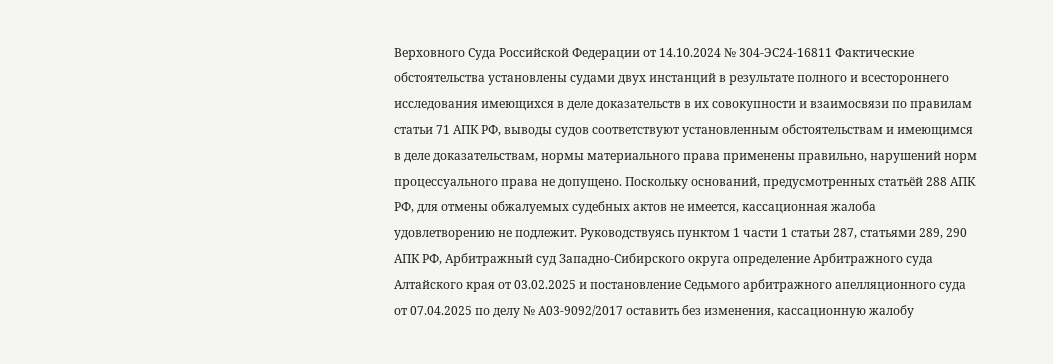Верховного Суда Российской Федерации от 14.10.2024 № 304-ЭС24-16811 Фактические обстоятельства установлены судами двух инстанций в результате полного и всестороннего исследования имеющихся в деле доказательств в их совокупности и взаимосвязи по правилам статьи 71 АПК РФ, выводы судов соответствуют установленным обстоятельствам и имеющимся в деле доказательствам, нормы материального права применены правильно, нарушений норм процессуального права не допущено. Поскольку оснований, предусмотренных статьёй 288 АПК РФ, для отмены обжалуемых судебных актов не имеется, кассационная жалоба удовлетворению не подлежит. Руководствуясь пунктом 1 части 1 статьи 287, статьями 289, 290 АПК РФ, Арбитражный суд Западно-Сибирского округа определение Арбитражного суда Алтайского края от 03.02.2025 и постановление Седьмого арбитражного апелляционного суда от 07.04.2025 по делу № А03-9092/2017 оставить без изменения, кассационную жалобу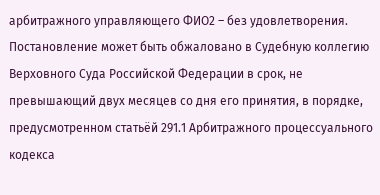арбитражного управляющего ФИО2 – без удовлетворения. Постановление может быть обжаловано в Судебную коллегию Верховного Суда Российской Федерации в срок, не превышающий двух месяцев со дня его принятия, в порядке, предусмотренном статьёй 291.1 Арбитражного процессуального кодекса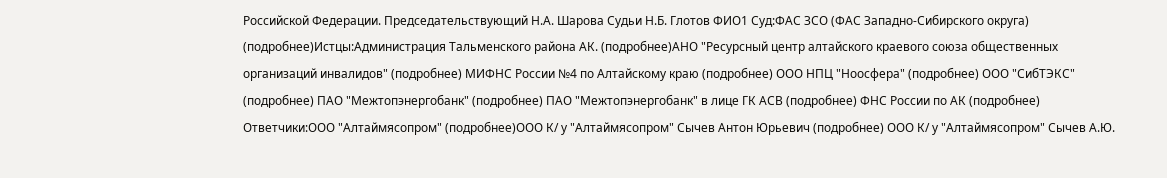Российской Федерации. Председательствующий Н.А. Шарова Судьи Н.Б. Глотов ФИО1 Суд:ФАС ЗСО (ФАС Западно-Сибирского округа) (подробнее)Истцы:Администрация Тальменского района АК. (подробнее)АНО "Ресурсный центр алтайского краевого союза общественных организаций инвалидов" (подробнее) МИФНС России №4 по Алтайскому краю (подробнее) ООО НПЦ "Ноосфера" (подробнее) ООО "СибТЭКС" (подробнее) ПАО "Межтопэнергобанк" (подробнее) ПАО "Межтопэнергобанк" в лице ГК АСВ (подробнее) ФНС России по АК (подробнее) Ответчики:ООО "Алтаймясопром" (подробнее)ООО К/ у "Алтаймясопром" Сычев Антон Юрьевич (подробнее) ООО К/ у "Алтаймясопром" Сычев А.Ю.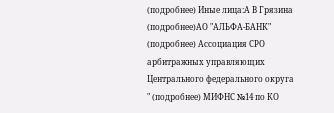(подробнее) Иные лица:А В Грязина (подробнее)АО "АЛЬФА-БАНК" (подробнее) Ассоциация СРО арбитражных управляющих Центрального федерального округа " (подробнее) МИФНС №14 по КО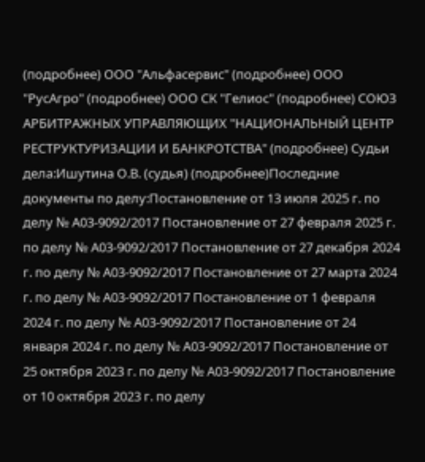(подробнее) ООО "Альфасервис" (подробнее) ООО "РусАгро" (подробнее) ООО СК "Гелиос" (подробнее) СОЮЗ АРБИТРАЖНЫХ УПРАВЛЯЮЩИХ "НАЦИОНАЛЬНЫЙ ЦЕНТР РЕСТРУКТУРИЗАЦИИ И БАНКРОТСТВА" (подробнее) Судьи дела:Ишутина О.В. (судья) (подробнее)Последние документы по делу:Постановление от 13 июля 2025 г. по делу № А03-9092/2017 Постановление от 27 февраля 2025 г. по делу № А03-9092/2017 Постановление от 27 декабря 2024 г. по делу № А03-9092/2017 Постановление от 27 марта 2024 г. по делу № А03-9092/2017 Постановление от 1 февраля 2024 г. по делу № А03-9092/2017 Постановление от 24 января 2024 г. по делу № А03-9092/2017 Постановление от 25 октября 2023 г. по делу № А03-9092/2017 Постановление от 10 октября 2023 г. по делу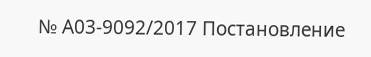№ А03-9092/2017 Постановление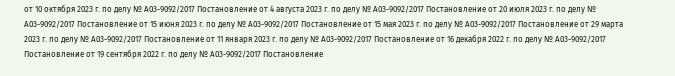от 10 октября 2023 г. по делу № А03-9092/2017 Постановление от 4 августа 2023 г. по делу № А03-9092/2017 Постановление от 20 июля 2023 г. по делу № А03-9092/2017 Постановление от 15 июня 2023 г. по делу № А03-9092/2017 Постановление от 15 мая 2023 г. по делу № А03-9092/2017 Постановление от 29 марта 2023 г. по делу № А03-9092/2017 Постановление от 11 января 2023 г. по делу № А03-9092/2017 Постановление от 16 декабря 2022 г. по делу № А03-9092/2017 Постановление от 19 сентября 2022 г. по делу № А03-9092/2017 Постановление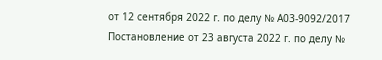от 12 сентября 2022 г. по делу № А03-9092/2017 Постановление от 23 августа 2022 г. по делу №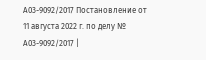А03-9092/2017 Постановление от 11 августа 2022 г. по делу № А03-9092/2017 |